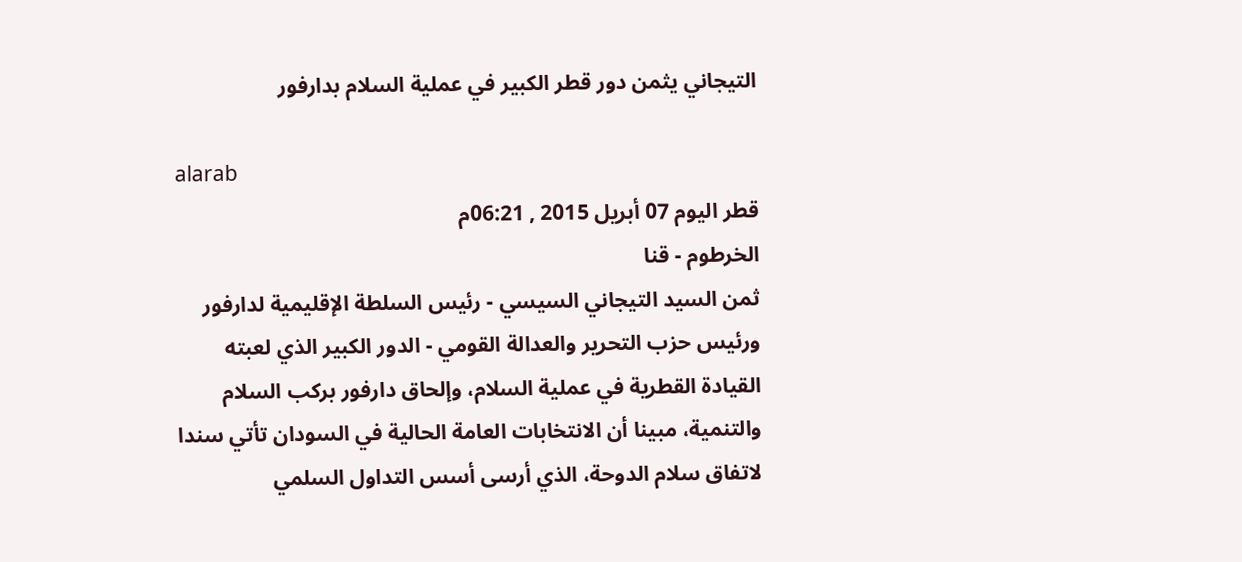التيجاني يثمن دور قطر الكبير في عملية السلام بدارفور

alarab
قطر اليوم 07 أبريل 2015 , 06:21م
الخرطوم - قنا
ثمن السيد التيجاني السيسي - رئيس السلطة الإقليمية لدارفور ورئيس حزب التحرير والعدالة القومي - الدور الكبير الذي لعبته القيادة القطرية في عملية السلام، وإلحاق دارفور بركب السلام والتنمية، مبينا أن الانتخابات العامة الحالية في السودان تأتي سندا لاتفاق سلام الدوحة، الذي أرسى أسس التداول السلمي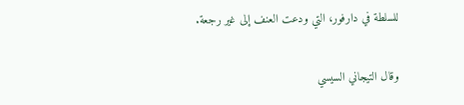للسلطة في دارفور، التي ودعت العنف إلى غير رجعة.

وقال التيجاني السيسي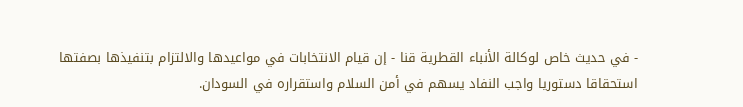- في حديث خاص لوكالة الأنباء القطرية قنا - إن قيام الانتخابات في مواعيدها والالتزام بتنفيذها بصفتها استحقاقا دستوريا واجب النفاد يسهم في أمن السلام واستقراره في السودان.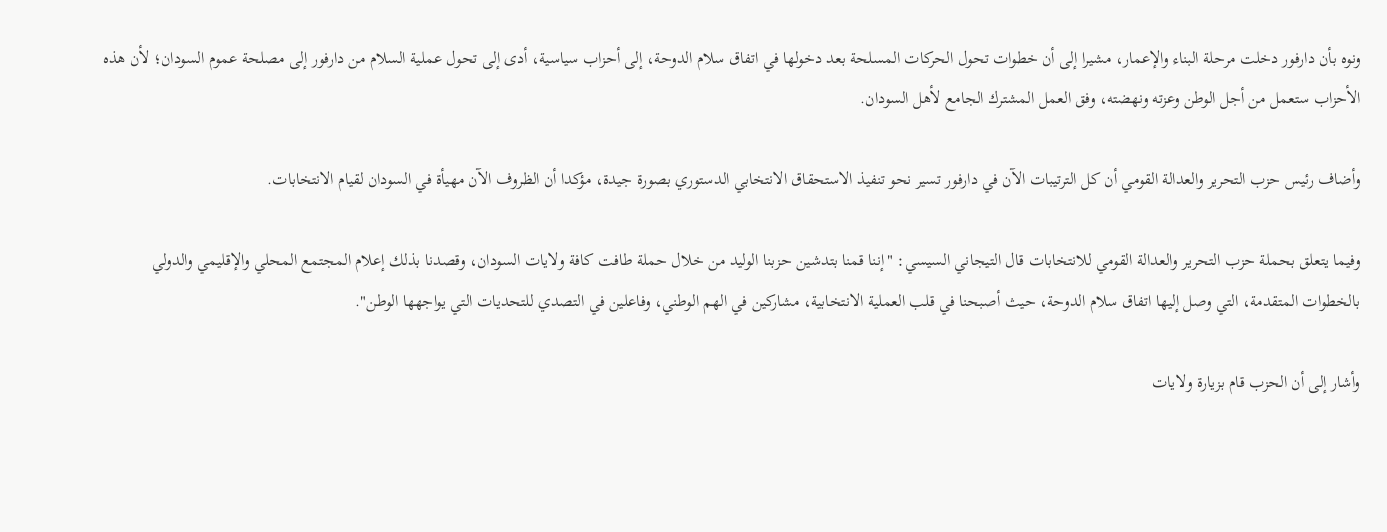ونوه بأن دارفور دخلت مرحلة البناء والإعمار، مشيرا إلى أن خطوات تحول الحركات المسلحة بعد دخولها في اتفاق سلام الدوحة، إلى أحزاب سياسية، أدى إلى تحول عملية السلام من دارفور إلى مصلحة عموم السودان؛ لأن هذه الأحزاب ستعمل من أجل الوطن وعزته ونهضته، وفق العمل المشترك الجامع لأهل السودان.

وأضاف رئيس حزب التحرير والعدالة القومي أن كل الترتيبات الآن في دارفور تسير نحو تنفيذ الاستحقاق الانتخابي الدستوري بصورة جيدة، مؤكدا أن الظروف الآن مهيأة في السودان لقيام الانتخابات.

وفيما يتعلق بحملة حزب التحرير والعدالة القومي للانتخابات قال التيجاني السيسي: "إننا قمنا بتدشين حزبنا الوليد من خلال حملة طافت كافة ولايات السودان، وقصدنا بذلك إعلام المجتمع المحلي والإقليمي والدولي بالخطوات المتقدمة، التي وصل إليها اتفاق سلام الدوحة، حيث أصبحنا في قلب العملية الانتخابية، مشاركين في الهم الوطني، وفاعلين في التصدي للتحديات التي يواجهها الوطن".

وأشار إلى أن الحزب قام بزيارة ولايات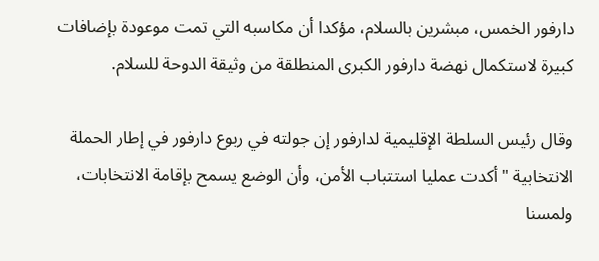دارفور الخمس، مبشرين بالسلام، مؤكدا أن مكاسبه التي تمت موعودة بإضافات كبيرة لاستكمال نهضة دارفور الكبرى المنطلقة من وثيقة الدوحة للسلام.

وقال رئيس السلطة الإقليمية لدارفور إن جولته في ربوع دارفور في إطار الحملة الانتخابية "أكدت عمليا استتباب الأمن، وأن الوضع يسمح بإقامة الانتخابات، ولمسنا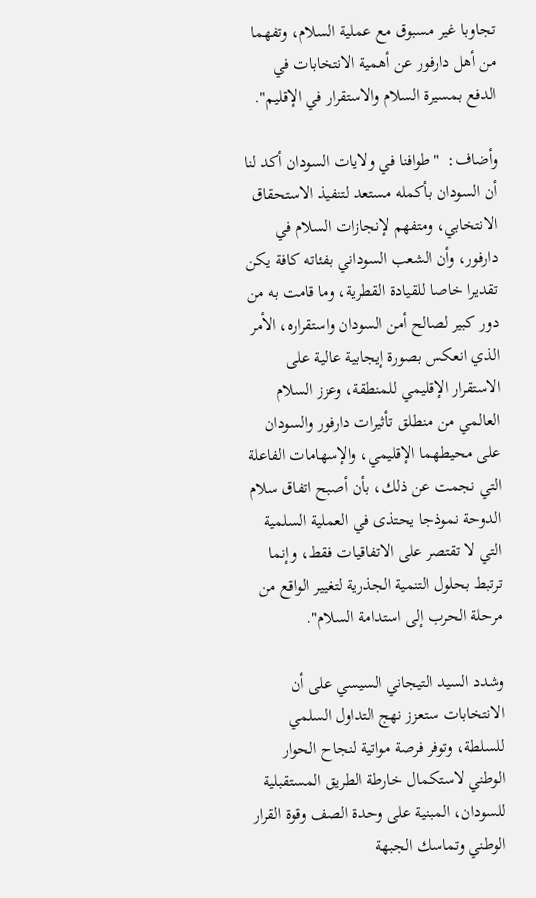تجاوبا غير مسبوق مع عملية السلام، وتفهما من أهل دارفور عن أهمية الانتخابات في الدفع بمسيرة السلام والاستقرار في الإقليم".

وأضاف:  "طوافنا في ولايات السودان أكد لنا أن السودان بأكمله مستعد لتنفيذ الاستحقاق الانتخابي، ومتفهم لإنجازات السلام في دارفور، وأن الشعب السوداني بفئاته كافة يكن تقديرا خاصا للقيادة القطرية، وما قامت به من دور كبير لصالح أمن السودان واستقراره، الأمر الذي انعكس بصورة إيجابية عالية على الاستقرار الإقليمي للمنطقة، وعزز السلام العالمي من منطلق تأثيرات دارفور والسودان على محيطهما الإقليمي، والإسهامات الفاعلة التي نجمت عن ذلك، بأن أصبح اتفاق سلام الدوحة نموذجا يحتذى في العملية السلمية التي لا تقتصر على الاتفاقيات فقط، وإنما ترتبط بحلول التنمية الجذرية لتغيير الواقع من مرحلة الحرب إلى استدامة السلام".

وشدد السيد التيجاني السيسي على أن الانتخابات ستعزز نهج التداول السلمي للسلطة، وتوفر فرصة مواتية لنجاح الحوار الوطني لاستكمال خارطة الطريق المستقبلية للسودان، المبنية على وحدة الصف وقوة القرار الوطني وتماسك الجبهة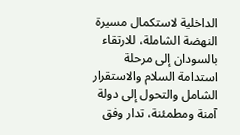الداخلية لاستكمال مسيرة النهضة الشاملة، للارتقاء بالسودان إلى مرحلة استدامة السلام والاستقرار الشامل والتحول إلى دولة آمنة ومطمئنة، تدار وفق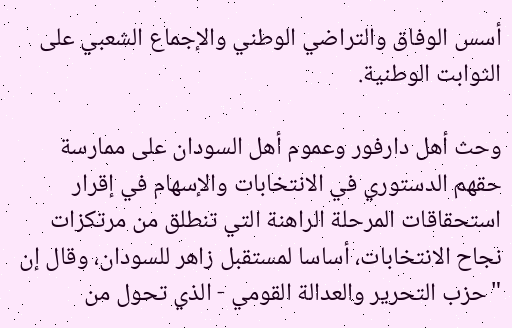أسس الوفاق والتراضي الوطني والإجماع الشعبي على الثوابت الوطنية.

وحث أهل دارفور وعموم أهل السودان على ممارسة حقهم الدستوري في الانتخابات والإسهام في إقرار استحقاقات المرحلة الراهنة التي تنطلق من مرتكزات نجاح الانتخابات، أساسا لمستقبل زاهر للسودان، وقال إن "حزب التحرير والعدالة القومي - الذي تحول من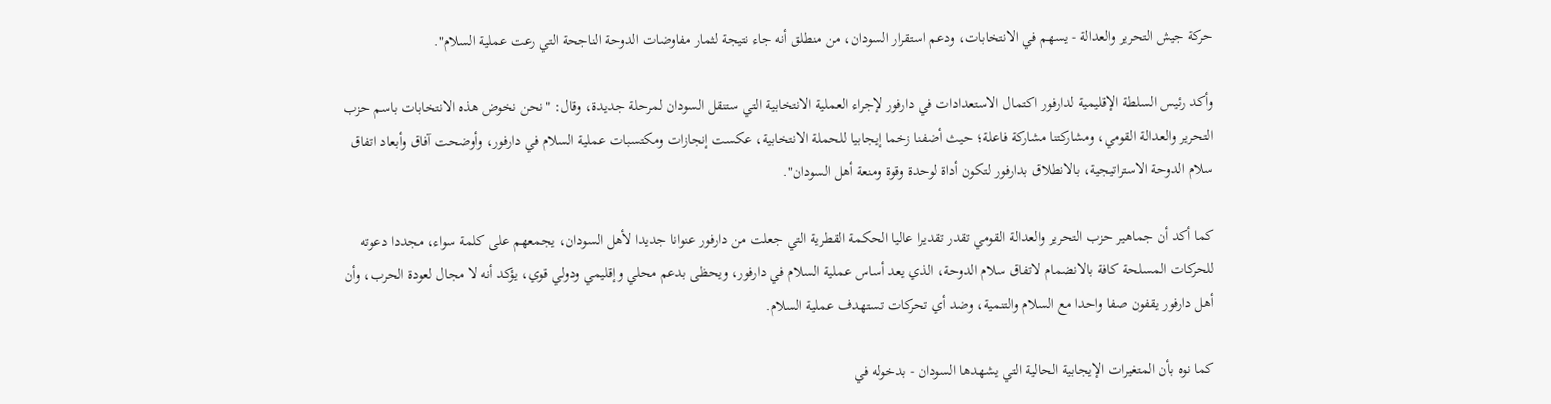حركة جيش التحرير والعدالة - يسهم في الانتخابات، ودعم استقرار السودان، من منطلق أنه جاء نتيجة لثمار مفاوضات الدوحة الناجحة التي رعت عملية السلام".

وأكد رئيس السلطة الإقليمية لدارفور اكتمال الاستعدادات في دارفور لإجراء العملية الانتخابية التي ستنقل السودان لمرحلة جديدة، وقال: "نحن نخوض هذه الانتخابات باسم حزب التحرير والعدالة القومي، ومشاركتنا مشاركة فاعلة؛ حيث أضفنا زخما إيجابيا للحملة الانتخابية، عكست إنجازات ومكتسبات عملية السلام في دارفور، وأوضحت آفاق وأبعاد اتفاق سلام الدوحة الاستراتيجية، بالانطلاق بدارفور لتكون أداة لوحدة وقوة ومنعة أهل السودان".

كما أكد أن جماهير حزب التحرير والعدالة القومي تقدر تقديرا عاليا الحكمة القطرية التي جعلت من دارفور عنوانا جديدا لأهل السودان، يجمعهم على كلمة سواء، مجددا دعوته للحركات المسلحة كافة بالانضمام لاتفاق سلام الدوحة، الذي يعد أساس عملية السلام في دارفور، ويحظى بدعم محلي وإقليمي ودولي قوي، يؤكد أنه لا مجال لعودة الحرب، وأن أهل دارفور يقفون صفا واحدا مع السلام والتنمية، وضد أي تحركات تستهدف عملية السلام.

كما نوه بأن المتغيرات الإيجابية الحالية التي يشهدها السودان - بدخوله في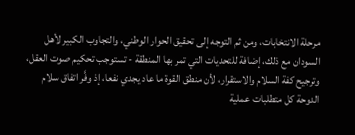مرحلة الانتخابات، ومن ثم التوجه إلى تحقيق الحوار الوطني، والتجاوب الكبير لأهل السودان مع ذلك، إضافة للتحديات التي تمر بها المنطقة - تستوجب تحكيم صوت العقل، وترجيح كفة السلام والاستقرار، لأن منطق القوة ما عاد يجدي نفعا، إذ وفَّر اتفاق سلام الدوحة كل متطلبات عملية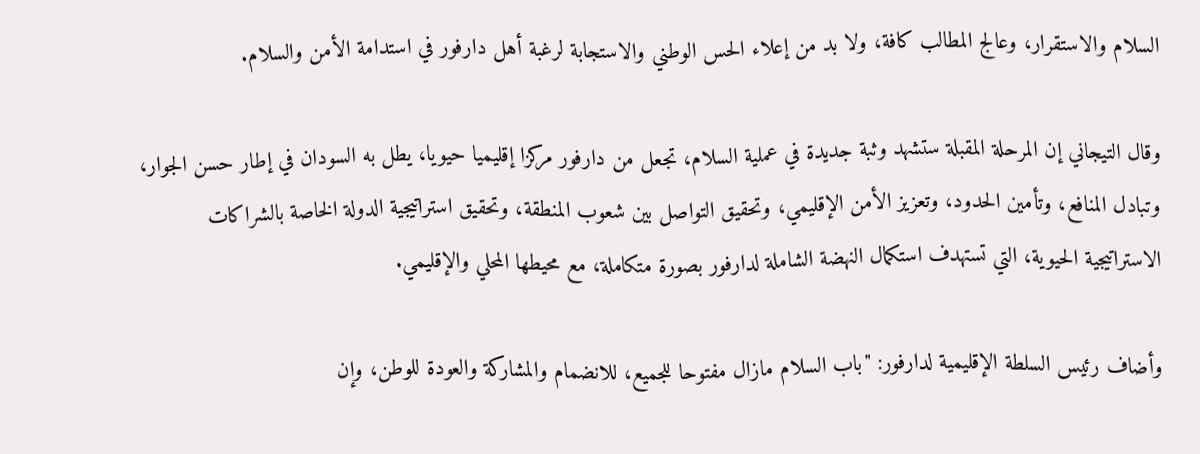السلام والاستقرار، وعالج المطالب كافة، ولا بد من إعلاء الحس الوطني والاستجابة لرغبة أهل دارفور في استدامة الأمن والسلام.

وقال التيجاني إن المرحلة المقبلة ستشهد وثبة جديدة في عملية السلام، تجعل من دارفور مركزا إقليميا حيويا، يطل به السودان في إطار حسن الجوار، وتبادل المنافع، وتأمين الحدود، وتعزيز الأمن الإقليمي، وتحقيق التواصل بين شعوب المنطقة، وتحقيق استراتيجية الدولة الخاصة بالشراكات الاستراتيجية الحيوية، التي تستهدف استكمال النهضة الشاملة لدارفور بصورة متكاملة، مع محيطها المحلي والإقليمي.

وأضاف رئيس السلطة الإقليمية لدارفور: "باب السلام مازال مفتوحا للجميع، للانضمام والمشاركة والعودة للوطن، وإن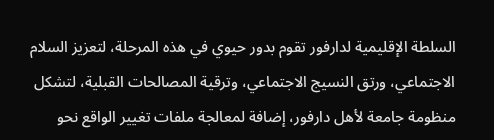السلطة الإقليمية لدارفور تقوم بدور حيوي في هذه المرحلة، لتعزيز السلام الاجتماعي، ورتق النسيج الاجتماعي، وترقية المصالحات القبلية، لتشكل منظومة جامعة لأهل دارفور، إضافة لمعالجة ملفات تغيير الواقع نحو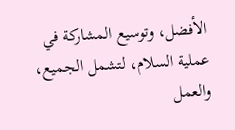الأفضل، وتوسيع المشاركة في عملية السلام، لتشمل الجميع، والعمل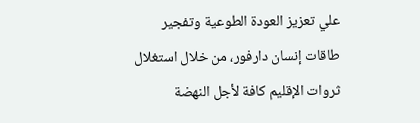علي تعزيز العودة الطوعية وتفجير طاقات إنسان دارفور، من خلال استغلال ثروات الإقليم كافة لأجل النهضة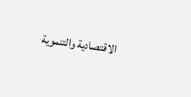الاقتصادية والتنموية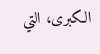الكبرى، التي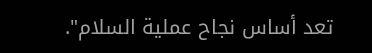تعد أساس نجاح عملية السلام".